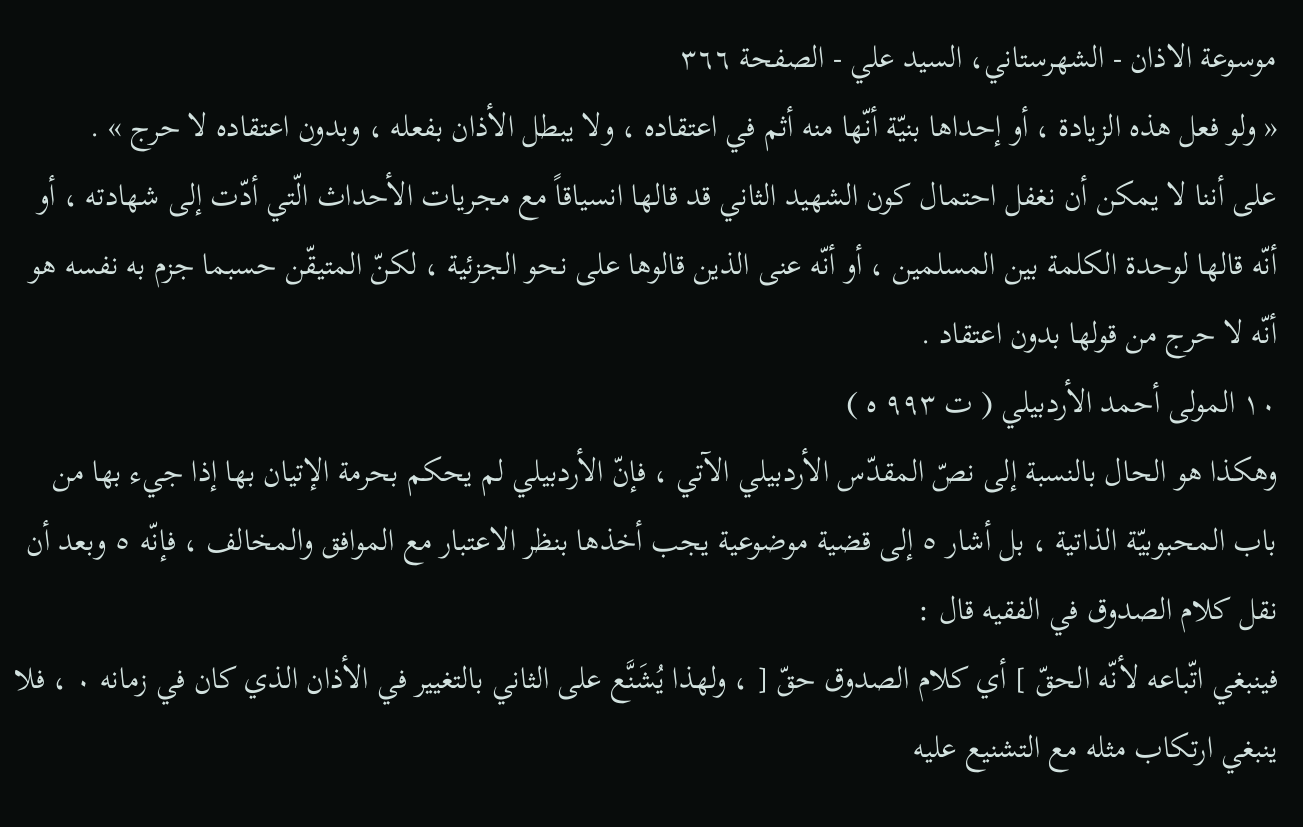موسوعة الاذان - الشهرستاني، السيد علي - الصفحة ٣٦٦
« ولو فعل هذه الزيادة ، أو إحداها بنيّة أنّها منه أثم في اعتقاده ، ولا يبطل الأذان بفعله ، وبدون اعتقاده لا حرج » .
على أننا لا يمكن أن نغفل احتمال كون الشهيد الثاني قد قالها انسياقاً مع مجريات الأحداث الّتي أدّت إلى شهادته ، أو أنّه قالها لوحدة الكلمة بين المسلمين ، أو أنّه عنى الذين قالوها على نحو الجزئية ، لكنّ المتيقّن حسبما جزم به نفسه هو أنّه لا حرج من قولها بدون اعتقاد .
١٠ المولى أحمد الأردبيلي ( ت ٩٩٣ ه )
وهكذا هو الحال بالنسبة إلى نصّ المقدّس الأردبيلي الآتي ، فإنّ الأردبيلي لم يحكم بحرمة الإتيان بها إذا جيء بها من باب المحبوبيّة الذاتية ، بل أشار ٥ إلى قضية موضوعية يجب أخذها بنظر الاعتبار مع الموافق والمخالف ، فإنّه ٥ وبعد أن نقل كلام الصدوق في الفقيه قال :
فينبغي اتّباعه لأنّه الحقّ ] أي كلام الصدوق حقّ [ ، ولهذا يُشَنَّع على الثاني بالتغيير في الأذان الذي كان في زمانه ٠ ، فلا ينبغي ارتكاب مثله مع التشنيع عليه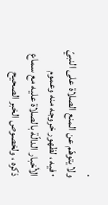.
ولا يتوهّم عن المنع الصلاة على النبيّ ٠ فيه ، لظهور خروجه منه وعموم الأخبار الدالّة بالصلاة عليه مع سماع ذكره ، ولخصوص الخبر الصحيح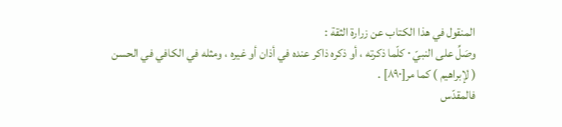المنقول في هذا الكتاب عن زرارة الثقة :
وصَلِّ على النبيّ ٠ كلّما ذكرته ، أو ذكره ذاكر عنده في أذان أو غيره ، ومثله في الكافي في الحسن ( لإبراهيم ) كما مر[٨٩٠] .
فالمقدّس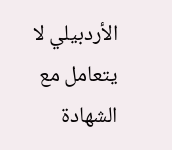الأردبيلي لا يتعامل مع الشهادة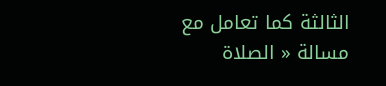الثالثة كما تعامل مع مسالة « الصلاة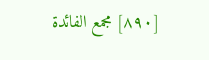[٨٩٠] مجمع الفائدة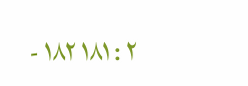٢ : ١٨١ ١٨٢ -